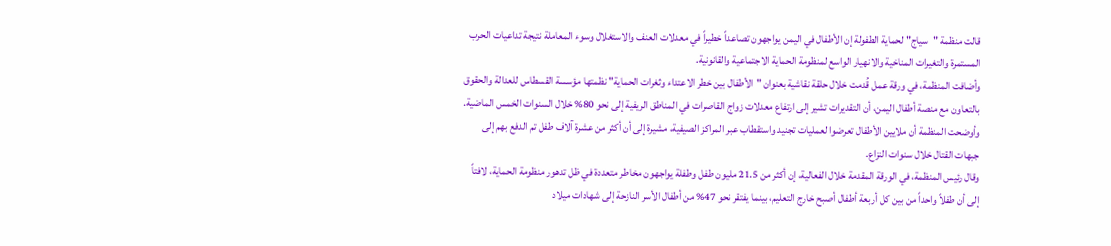قالت منظمة "سياج" لحماية الطفولة إن الأطفال في اليمن يواجهون تصاعداً خطيراً في معدلات العنف والاستغلال وسوء المعاملة نتيجة تداعيات الحرب المستمرة والتغيرات المناخية والانهيار الواسع لمنظومة الحماية الاجتماعية والقانونية.
وأضافت المنظمة، في ورقة عمل قُدمت خلال حلقة نقاشية بعنوان "الأطفال بين خطر الاعتداء وثغرات الحماية" نظمتها مؤسسة القسطاس للعدالة والحقوق بالتعاون مع منصة أطفال اليمن، أن التقديرات تشير إلى ارتفاع معدلات زواج القاصرات في المناطق الريفية إلى نحو 80% خلال السنوات الخمس الماضية.
وأوضحت المنظمة أن ملايين الأطفال تعرضوا لعمليات تجنيد واستقطاب عبر المراكز الصيفية، مشيرة إلى أن أكثر من عشرة آلاف طفل تم الدفع بهم إلى جبهات القتال خلال سنوات النزاع.
وقال رئيس المنظمة، في الورقة المقدمة خلال الفعالية، إن أكثر من 21.5 مليون طفل وطفلة يواجهون مخاطر متعددة في ظل تدهور منظومة الحماية، لافتاً إلى أن طفلاً واحداً من بين كل أربعة أطفال أصبح خارج التعليم، بينما يفتقر نحو 47% من أطفال الأسر النازحة إلى شهادات ميلاد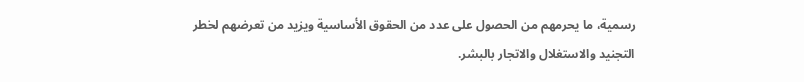رسمية، ما يحرمهم من الحصول على عدد من الحقوق الأساسية ويزيد من تعرضهم لخطر التجنيد والاستغلال والاتجار بالبشر.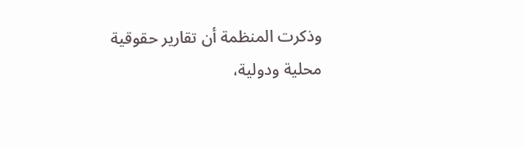وذكرت المنظمة أن تقارير حقوقية محلية ودولية،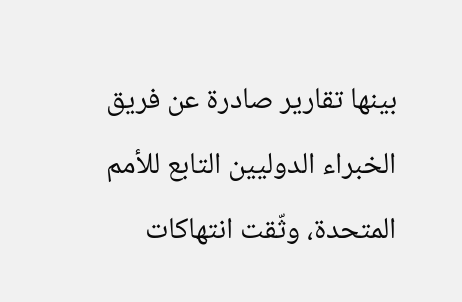بينها تقارير صادرة عن فريق الخبراء الدوليين التابع للأمم المتحدة، وثّقت انتهاكات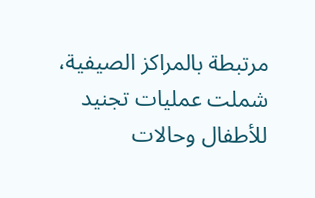مرتبطة بالمراكز الصيفية، شملت عمليات تجنيد للأطفال وحالات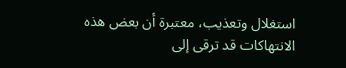استغلال وتعذيب، معتبرة أن بعض هذه الانتهاكات قد ترقى إلى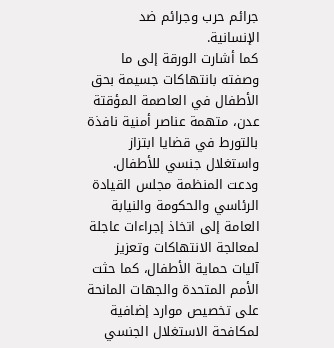جرائم حرب وجرائم ضد الإنسانية.
كما أشارت الورقة إلى ما وصفته بانتهاكات جسيمة بحق الأطفال في العاصمة المؤقتة عدن، متهمة عناصر أمنية نافذة بالتورط في قضايا ابتزاز واستغلال جنسي للأطفال.
ودعت المنظمة مجلس القيادة الرئاسي والحكومة والنيابة العامة إلى اتخاذ إجراءات عاجلة لمعالجة الانتهاكات وتعزيز آليات حماية الأطفال، كما حثت الأمم المتحدة والجهات المانحة على تخصيص موارد إضافية لمكافحة الاستغلال الجنسي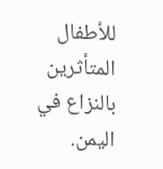للأطفال المتأثرين بالنزاع في اليمن.